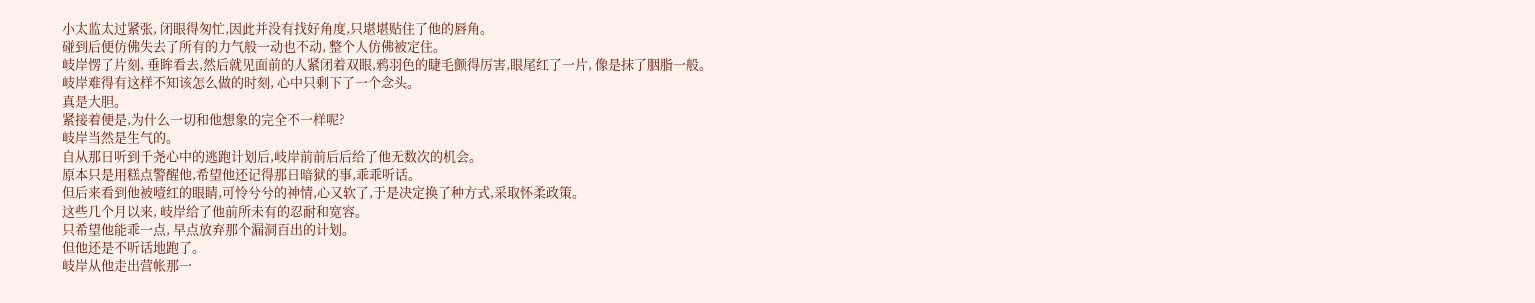小太监太过紧张, 闭眼得匆忙,因此并没有找好角度,只堪堪贴住了他的唇角。
碰到后便仿佛失去了所有的力气般一动也不动, 整个人仿佛被定住。
岐岸愣了片刻, 垂眸看去,然后就见面前的人紧闭着双眼,鸦羽色的睫毛颤得厉害,眼尾红了一片, 像是抹了胭脂一般。
岐岸难得有这样不知该怎么做的时刻, 心中只剩下了一个念头。
真是大胆。
紧接着便是,为什么一切和他想象的完全不一样呢?
岐岸当然是生气的。
自从那日听到千尧心中的逃跑计划后,岐岸前前后后给了他无数次的机会。
原本只是用糕点警醒他,希望他还记得那日暗狱的事,乖乖听话。
但后来看到他被噎红的眼睛,可怜兮兮的神情,心又软了,于是决定换了种方式,采取怀柔政策。
这些几个月以来, 岐岸给了他前所未有的忍耐和宽容。
只希望他能乖一点, 早点放弃那个漏洞百出的计划。
但他还是不听话地跑了。
岐岸从他走出营帐那一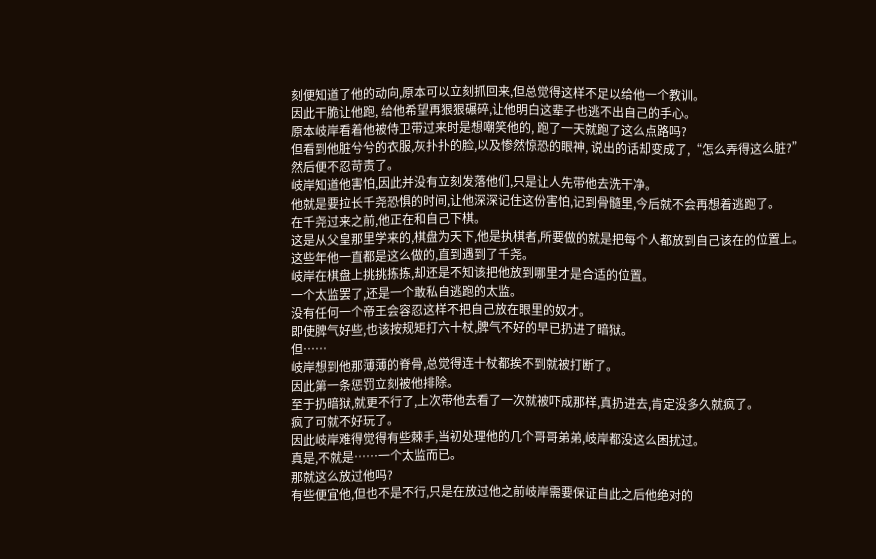刻便知道了他的动向,原本可以立刻抓回来,但总觉得这样不足以给他一个教训。
因此干脆让他跑, 给他希望再狠狠碾碎,让他明白这辈子也逃不出自己的手心。
原本岐岸看着他被侍卫带过来时是想嘲笑他的, 跑了一天就跑了这么点路吗?
但看到他脏兮兮的衣服,灰扑扑的脸,以及惨然惊恐的眼神, 说出的话却变成了,“怎么弄得这么脏?”
然后便不忍苛责了。
岐岸知道他害怕,因此并没有立刻发落他们,只是让人先带他去洗干净。
他就是要拉长千尧恐惧的时间,让他深深记住这份害怕,记到骨髓里,今后就不会再想着逃跑了。
在千尧过来之前,他正在和自己下棋。
这是从父皇那里学来的,棋盘为天下,他是执棋者,所要做的就是把每个人都放到自己该在的位置上。
这些年他一直都是这么做的,直到遇到了千尧。
岐岸在棋盘上挑挑拣拣,却还是不知该把他放到哪里才是合适的位置。
一个太监罢了,还是一个敢私自逃跑的太监。
没有任何一个帝王会容忍这样不把自己放在眼里的奴才。
即使脾气好些,也该按规矩打六十杖,脾气不好的早已扔进了暗狱。
但……
岐岸想到他那薄薄的脊骨,总觉得连十杖都挨不到就被打断了。
因此第一条惩罚立刻被他排除。
至于扔暗狱,就更不行了,上次带他去看了一次就被吓成那样,真扔进去,肯定没多久就疯了。
疯了可就不好玩了。
因此岐岸难得觉得有些棘手,当初处理他的几个哥哥弟弟,岐岸都没这么困扰过。
真是,不就是……一个太监而已。
那就这么放过他吗?
有些便宜他,但也不是不行,只是在放过他之前岐岸需要保证自此之后他绝对的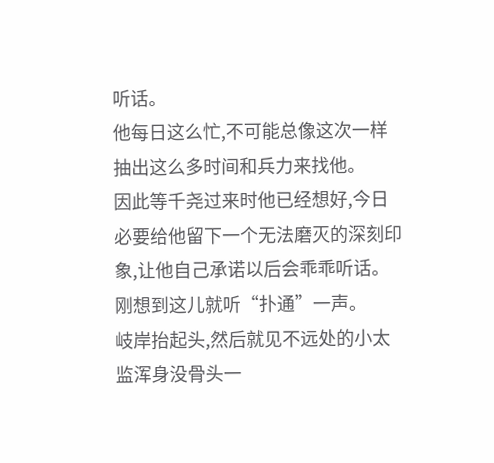听话。
他每日这么忙,不可能总像这次一样抽出这么多时间和兵力来找他。
因此等千尧过来时他已经想好,今日必要给他留下一个无法磨灭的深刻印象,让他自己承诺以后会乖乖听话。
刚想到这儿就听“扑通”一声。
岐岸抬起头,然后就见不远处的小太监浑身没骨头一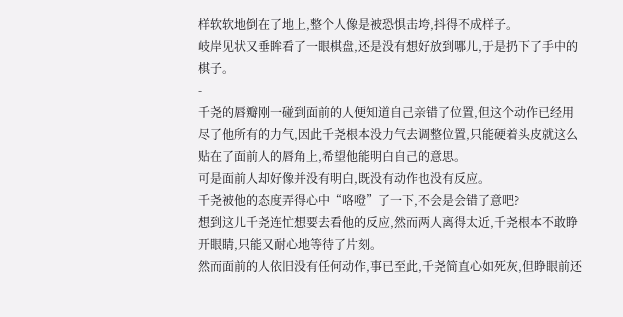样软软地倒在了地上,整个人像是被恐惧击垮,抖得不成样子。
岐岸见状又垂眸看了一眼棋盘,还是没有想好放到哪儿,于是扔下了手中的棋子。
-
千尧的唇瓣刚一碰到面前的人便知道自己亲错了位置,但这个动作已经用尽了他所有的力气,因此千尧根本没力气去调整位置,只能硬着头皮就这么贴在了面前人的唇角上,希望他能明白自己的意思。
可是面前人却好像并没有明白,既没有动作也没有反应。
千尧被他的态度弄得心中“咯噔”了一下,不会是会错了意吧?
想到这儿千尧连忙想要去看他的反应,然而两人离得太近,千尧根本不敢睁开眼睛,只能又耐心地等待了片刻。
然而面前的人依旧没有任何动作,事已至此,千尧简直心如死灰,但睁眼前还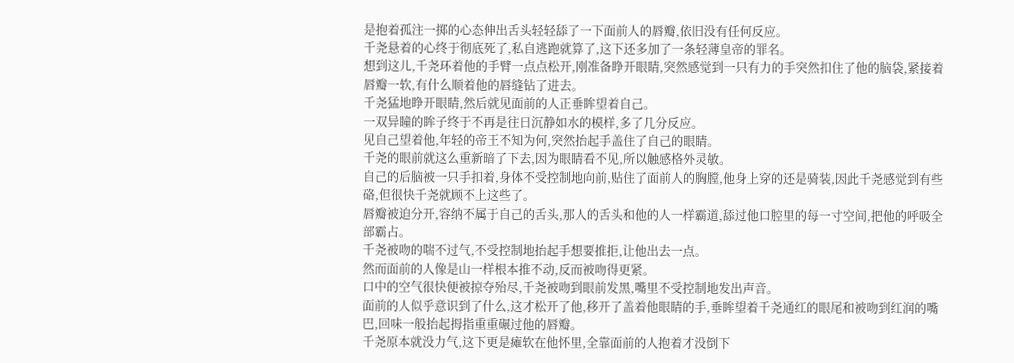是抱着孤注一掷的心态伸出舌头轻轻舔了一下面前人的唇瓣,依旧没有任何反应。
千尧悬着的心终于彻底死了,私自逃跑就算了,这下还多加了一条轻薄皇帝的罪名。
想到这儿,千尧环着他的手臂一点点松开,刚准备睁开眼睛,突然感觉到一只有力的手突然扣住了他的脑袋,紧接着唇瓣一软,有什么顺着他的唇缝钻了进去。
千尧猛地睁开眼睛,然后就见面前的人正垂眸望着自己。
一双异瞳的眸子终于不再是往日沉静如水的模样,多了几分反应。
见自己望着他,年轻的帝王不知为何,突然抬起手盖住了自己的眼睛。
千尧的眼前就这么重新暗了下去,因为眼睛看不见,所以触感格外灵敏。
自己的后脑被一只手扣着,身体不受控制地向前,贴住了面前人的胸膛,他身上穿的还是骑装,因此千尧感觉到有些硌,但很快千尧就顾不上这些了。
唇瓣被迫分开,容纳不属于自己的舌头,那人的舌头和他的人一样霸道,舔过他口腔里的每一寸空间,把他的呼吸全部霸占。
千尧被吻的喘不过气,不受控制地抬起手想要推拒,让他出去一点。
然而面前的人像是山一样根本推不动,反而被吻得更紧。
口中的空气很快便被掠夺殆尽,千尧被吻到眼前发黑,嘴里不受控制地发出声音。
面前的人似乎意识到了什么,这才松开了他,移开了盖着他眼睛的手,垂眸望着千尧通红的眼尾和被吻到红润的嘴巴,回味一般抬起拇指重重碾过他的唇瓣。
千尧原本就没力气,这下更是瘫软在他怀里,全靠面前的人抱着才没倒下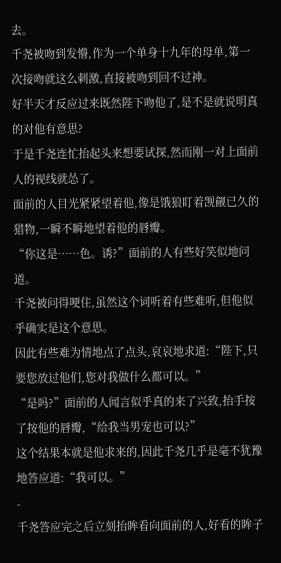去。
千尧被吻到发懵,作为一个单身十九年的母单,第一次接吻就这么刺激,直接被吻到回不过神。
好半天才反应过来既然陛下吻他了,是不是就说明真的对他有意思?
于是千尧连忙抬起头来想要试探,然而刚一对上面前人的视线就怂了。
面前的人目光紧紧望着他,像是饿狼盯着觊觎已久的猎物,一瞬不瞬地望着他的唇瓣。
“你这是……色。诱?”面前的人有些好笑似地问道。
千尧被问得哽住,虽然这个词听着有些难听,但他似乎确实是这个意思。
因此有些难为情地点了点头,哀哀地求道:“陛下,只要您放过他们,您对我做什么都可以。”
“是吗?”面前的人闻言似乎真的来了兴致,抬手按了按他的唇瓣,“给我当男宠也可以?”
这个结果本就是他求来的,因此千尧几乎是毫不犹豫地答应道:“我可以。”
-
千尧答应完之后立刻抬眸看向面前的人,好看的眸子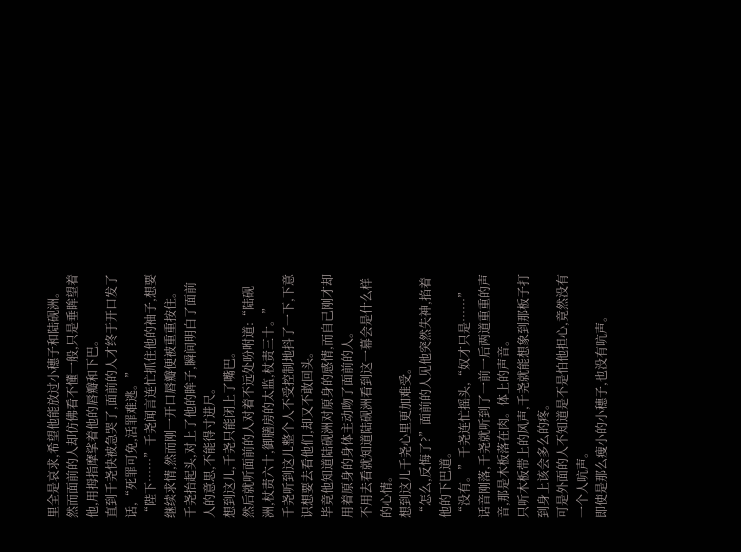里全是哀求,希望他能放过小穗子和陆砚洲。
然而面前的人却仿佛看不懂一般,只是垂眸望着他,用拇指摩挲着他的唇瓣和下巴。
直到千尧快被急哭了,面前的人才终于开口发了话,“死罪可免,活罪难逃。”
“陛下……”千尧闻言连忙抓住他的袖子,想要继续求情,然而刚一开口唇瓣便被重重按住。
千尧抬起头,对上了他的眸子,瞬间明白了面前人的意思,不能得寸进尺。
想到这儿,千尧只能闭上了嘴巴。
然后就听面前的人对着不远处吩咐道:“陆砚洲,杖责六十,御膳房的太监,杖责三十。”
千尧听到这儿整个人不受控制地抖了一下,下意识想要去看他们,却又不敢回头。
毕竟他知道陆砚洲对原身的感情,而自己刚才却用着原身的身体主动吻了面前的人。
不用去看就知道陆砚洲看到这一幕会是什么样的心情。
想到这儿千尧心里更加难受。
“怎么,反悔了?”面前的人见他突然失神,掐着他的下巴道。
“没有。”千尧连忙摇头,“奴才只是……”
话音刚落,千尧就听到了一前一后两道重重的声音,那是木板落在肉。体上的声音。
只听木板带上的风声,千尧就能想象到那板子打到身上该会多么的疼。
可是外面的人不知道是不是怕他担心,竟然没有一个人吭声。
即使是那么瘦小的小穗子,也没有吭声。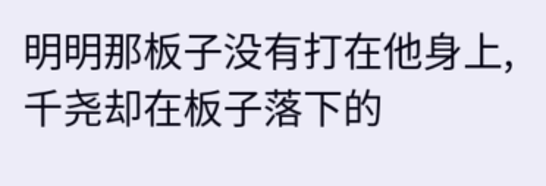明明那板子没有打在他身上,千尧却在板子落下的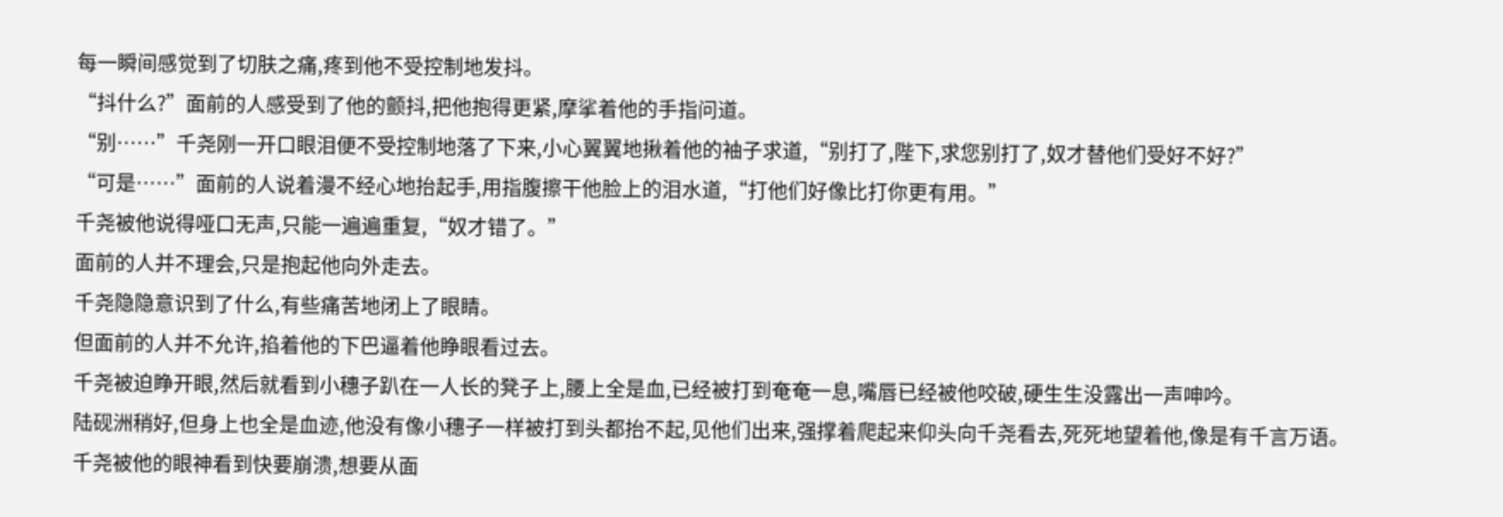每一瞬间感觉到了切肤之痛,疼到他不受控制地发抖。
“抖什么?”面前的人感受到了他的颤抖,把他抱得更紧,摩挲着他的手指问道。
“别……”千尧刚一开口眼泪便不受控制地落了下来,小心翼翼地揪着他的袖子求道,“别打了,陛下,求您别打了,奴才替他们受好不好?”
“可是……”面前的人说着漫不经心地抬起手,用指腹擦干他脸上的泪水道,“打他们好像比打你更有用。”
千尧被他说得哑口无声,只能一遍遍重复,“奴才错了。”
面前的人并不理会,只是抱起他向外走去。
千尧隐隐意识到了什么,有些痛苦地闭上了眼睛。
但面前的人并不允许,掐着他的下巴逼着他睁眼看过去。
千尧被迫睁开眼,然后就看到小穗子趴在一人长的凳子上,腰上全是血,已经被打到奄奄一息,嘴唇已经被他咬破,硬生生没露出一声呻吟。
陆砚洲稍好,但身上也全是血迹,他没有像小穗子一样被打到头都抬不起,见他们出来,强撑着爬起来仰头向千尧看去,死死地望着他,像是有千言万语。
千尧被他的眼神看到快要崩溃,想要从面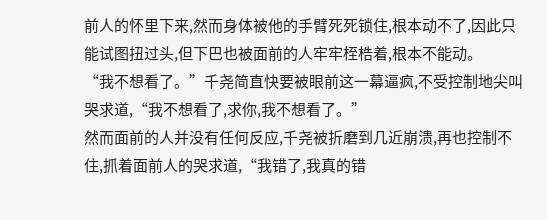前人的怀里下来,然而身体被他的手臂死死锁住,根本动不了,因此只能试图扭过头,但下巴也被面前的人牢牢桎梏着,根本不能动。
“我不想看了。”千尧简直快要被眼前这一幕逼疯,不受控制地尖叫哭求道,“我不想看了,求你,我不想看了。”
然而面前的人并没有任何反应,千尧被折磨到几近崩溃,再也控制不住,抓着面前人的哭求道,“我错了,我真的错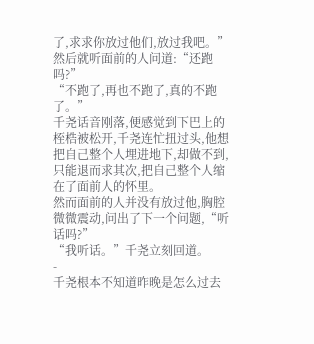了,求求你放过他们,放过我吧。”
然后就听面前的人问道:“还跑吗?”
“不跑了,再也不跑了,真的不跑了。”
千尧话音刚落,便感觉到下巴上的桎梏被松开,千尧连忙扭过头,他想把自己整个人埋进地下,却做不到,只能退而求其次,把自己整个人缩在了面前人的怀里。
然而面前的人并没有放过他,胸腔微微震动,问出了下一个问题,“听话吗?”
“我听话。”千尧立刻回道。
-
千尧根本不知道昨晚是怎么过去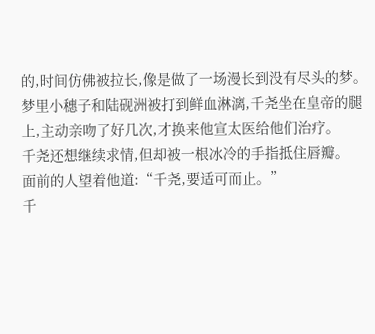的,时间仿佛被拉长,像是做了一场漫长到没有尽头的梦。
梦里小穗子和陆砚洲被打到鲜血淋漓,千尧坐在皇帝的腿上,主动亲吻了好几次,才换来他宣太医给他们治疗。
千尧还想继续求情,但却被一根冰冷的手指抵住唇瓣。
面前的人望着他道:“千尧,要适可而止。”
千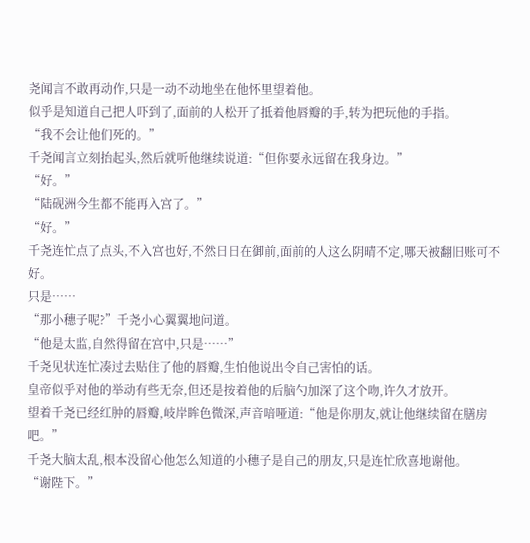尧闻言不敢再动作,只是一动不动地坐在他怀里望着他。
似乎是知道自己把人吓到了,面前的人松开了抵着他唇瓣的手,转为把玩他的手指。
“我不会让他们死的。”
千尧闻言立刻抬起头,然后就听他继续说道:“但你要永远留在我身边。”
“好。”
“陆砚洲今生都不能再入宫了。”
“好。”
千尧连忙点了点头,不入宫也好,不然日日在御前,面前的人这么阴晴不定,哪天被翻旧账可不好。
只是……
“那小穗子呢?”千尧小心翼翼地问道。
“他是太监,自然得留在宫中,只是……”
千尧见状连忙凑过去贴住了他的唇瓣,生怕他说出令自己害怕的话。
皇帝似乎对他的举动有些无奈,但还是按着他的后脑勺加深了这个吻,许久才放开。
望着千尧已经红肿的唇瓣,岐岸眸色微深,声音喑哑道:“他是你朋友,就让他继续留在膳房吧。”
千尧大脑太乱,根本没留心他怎么知道的小穗子是自己的朋友,只是连忙欣喜地谢他。
“谢陛下。”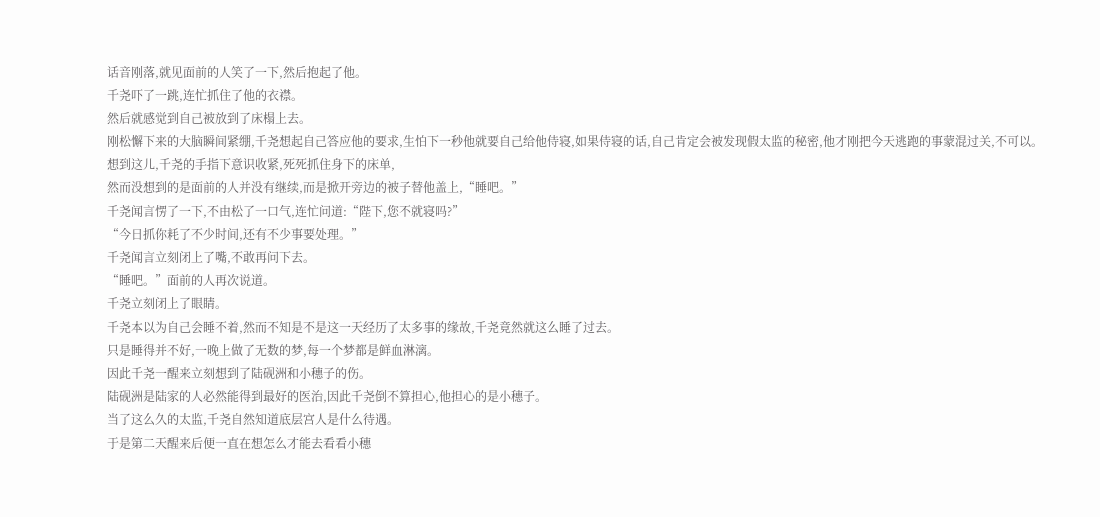话音刚落,就见面前的人笑了一下,然后抱起了他。
千尧吓了一跳,连忙抓住了他的衣襟。
然后就感觉到自己被放到了床榻上去。
刚松懈下来的大脑瞬间紧绷,千尧想起自己答应他的要求,生怕下一秒他就要自己给他侍寝,如果侍寝的话,自己肯定会被发现假太监的秘密,他才刚把今天逃跑的事蒙混过关,不可以。
想到这儿,千尧的手指下意识收紧,死死抓住身下的床单,
然而没想到的是面前的人并没有继续,而是掀开旁边的被子替他盖上,“睡吧。”
千尧闻言愣了一下,不由松了一口气,连忙问道:“陛下,您不就寝吗?”
“今日抓你耗了不少时间,还有不少事要处理。”
千尧闻言立刻闭上了嘴,不敢再问下去。
“睡吧。”面前的人再次说道。
千尧立刻闭上了眼睛。
千尧本以为自己会睡不着,然而不知是不是这一天经历了太多事的缘故,千尧竟然就这么睡了过去。
只是睡得并不好,一晚上做了无数的梦,每一个梦都是鲜血淋漓。
因此千尧一醒来立刻想到了陆砚洲和小穗子的伤。
陆砚洲是陆家的人必然能得到最好的医治,因此千尧倒不算担心,他担心的是小穗子。
当了这么久的太监,千尧自然知道底层宫人是什么待遇。
于是第二天醒来后便一直在想怎么才能去看看小穗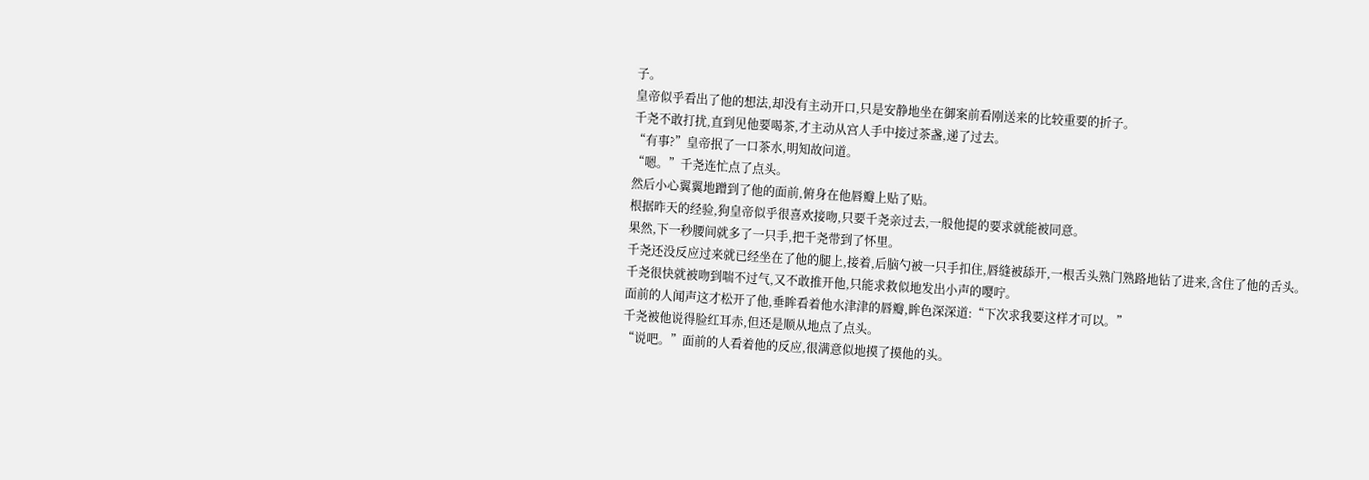子。
皇帝似乎看出了他的想法,却没有主动开口,只是安静地坐在御案前看刚送来的比较重要的折子。
千尧不敢打扰,直到见他要喝茶,才主动从宫人手中接过茶盏,递了过去。
“有事?”皇帝抿了一口茶水,明知故问道。
“嗯。”千尧连忙点了点头。
然后小心翼翼地蹭到了他的面前,俯身在他唇瓣上贴了贴。
根据昨天的经验,狗皇帝似乎很喜欢接吻,只要千尧亲过去,一般他提的要求就能被同意。
果然,下一秒腰间就多了一只手,把千尧带到了怀里。
千尧还没反应过来就已经坐在了他的腿上,接着,后脑勺被一只手扣住,唇缝被舔开,一根舌头熟门熟路地钻了进来,含住了他的舌头。
千尧很快就被吻到喘不过气,又不敢推开他,只能求救似地发出小声的嘤咛。
面前的人闻声这才松开了他,垂眸看着他水津津的唇瓣,眸色深深道:“下次求我要这样才可以。”
千尧被他说得脸红耳赤,但还是顺从地点了点头。
“说吧。”面前的人看着他的反应,很满意似地摸了摸他的头。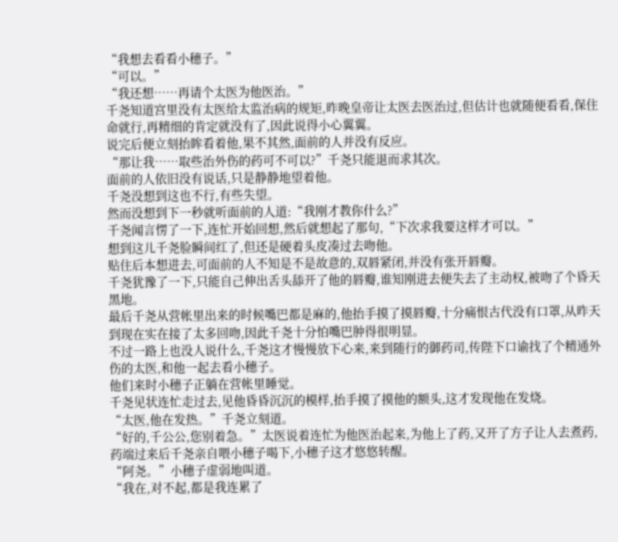“我想去看看小穗子。”
“可以。”
“我还想……再请个太医为他医治。”
千尧知道宫里没有太医给太监治病的规矩,昨晚皇帝让太医去医治过,但估计也就随便看看,保住命就行,再精细的肯定就没有了,因此说得小心翼翼。
说完后便立刻抬眸看着他,果不其然,面前的人并没有反应。
“那让我……取些治外伤的药可不可以?”千尧只能退而求其次。
面前的人依旧没有说话,只是静静地望着他。
千尧没想到这也不行,有些失望。
然而没想到下一秒就听面前的人道:“我刚才教你什么?”
千尧闻言愣了一下,连忙开始回想,然后就想起了那句,“下次求我要这样才可以。”
想到这儿千尧脸瞬间红了,但还是硬着头皮凑过去吻他。
贴住后本想进去,可面前的人不知是不是故意的,双唇紧闭,并没有张开唇瓣。
千尧犹豫了一下,只能自己伸出舌头舔开了他的唇瓣,谁知刚进去便失去了主动权,被吻了个昏天黑地。
最后千尧从营帐里出来的时候嘴巴都是麻的,他抬手摸了摸唇瓣,十分痛恨古代没有口罩,从昨天到现在实在接了太多回吻,因此千尧十分怕嘴巴肿得很明显。
不过一路上也没人说什么,千尧这才慢慢放下心来,来到随行的御药司,传陛下口谕找了个精通外伤的太医,和他一起去看小穗子。
他们来时小穗子正躺在营帐里睡觉。
千尧见状连忙走过去,见他昏昏沉沉的模样,抬手摸了摸他的额头,这才发现他在发烧。
“太医,他在发热。”千尧立刻道。
“好的,千公公,您别着急。”太医说着连忙为他医治起来,为他上了药,又开了方子让人去煮药,药端过来后千尧亲自喂小穗子喝下,小穗子这才悠悠转醒。
“阿尧。”小穗子虚弱地叫道。
“我在,对不起,都是我连累了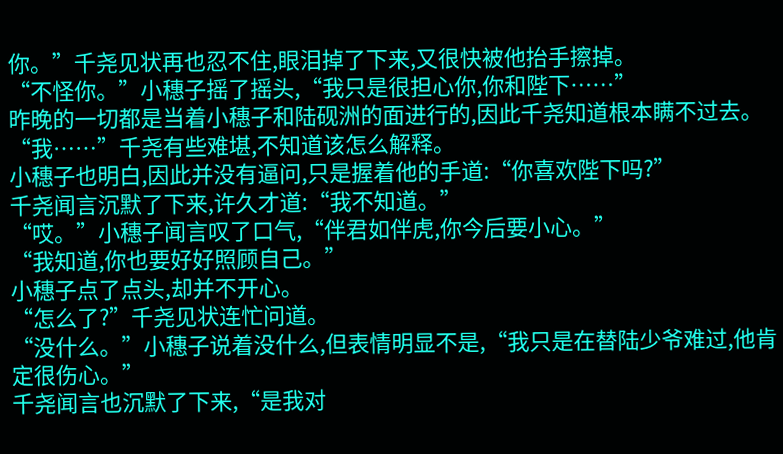你。”千尧见状再也忍不住,眼泪掉了下来,又很快被他抬手擦掉。
“不怪你。”小穗子摇了摇头,“我只是很担心你,你和陛下……”
昨晚的一切都是当着小穗子和陆砚洲的面进行的,因此千尧知道根本瞒不过去。
“我……”千尧有些难堪,不知道该怎么解释。
小穗子也明白,因此并没有逼问,只是握着他的手道:“你喜欢陛下吗?”
千尧闻言沉默了下来,许久才道:“我不知道。”
“哎。”小穗子闻言叹了口气,“伴君如伴虎,你今后要小心。”
“我知道,你也要好好照顾自己。”
小穗子点了点头,却并不开心。
“怎么了?”千尧见状连忙问道。
“没什么。”小穗子说着没什么,但表情明显不是,“我只是在替陆少爷难过,他肯定很伤心。”
千尧闻言也沉默了下来,“是我对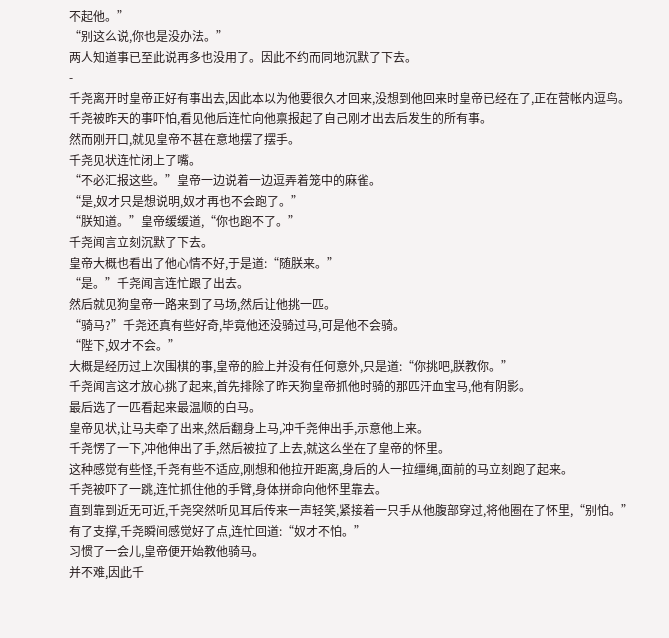不起他。”
“别这么说,你也是没办法。”
两人知道事已至此说再多也没用了。因此不约而同地沉默了下去。
-
千尧离开时皇帝正好有事出去,因此本以为他要很久才回来,没想到他回来时皇帝已经在了,正在营帐内逗鸟。
千尧被昨天的事吓怕,看见他后连忙向他禀报起了自己刚才出去后发生的所有事。
然而刚开口,就见皇帝不甚在意地摆了摆手。
千尧见状连忙闭上了嘴。
“不必汇报这些。”皇帝一边说着一边逗弄着笼中的麻雀。
“是,奴才只是想说明,奴才再也不会跑了。”
“朕知道。”皇帝缓缓道,“你也跑不了。”
千尧闻言立刻沉默了下去。
皇帝大概也看出了他心情不好,于是道:“随朕来。”
“是。”千尧闻言连忙跟了出去。
然后就见狗皇帝一路来到了马场,然后让他挑一匹。
“骑马?”千尧还真有些好奇,毕竟他还没骑过马,可是他不会骑。
“陛下,奴才不会。”
大概是经历过上次围棋的事,皇帝的脸上并没有任何意外,只是道:“你挑吧,朕教你。”
千尧闻言这才放心挑了起来,首先排除了昨天狗皇帝抓他时骑的那匹汗血宝马,他有阴影。
最后选了一匹看起来最温顺的白马。
皇帝见状,让马夫牵了出来,然后翻身上马,冲千尧伸出手,示意他上来。
千尧愣了一下,冲他伸出了手,然后被拉了上去,就这么坐在了皇帝的怀里。
这种感觉有些怪,千尧有些不适应,刚想和他拉开距离,身后的人一拉缰绳,面前的马立刻跑了起来。
千尧被吓了一跳,连忙抓住他的手臂,身体拼命向他怀里靠去。
直到靠到近无可近,千尧突然听见耳后传来一声轻笑,紧接着一只手从他腹部穿过,将他圈在了怀里,“别怕。”
有了支撑,千尧瞬间感觉好了点,连忙回道:“奴才不怕。”
习惯了一会儿,皇帝便开始教他骑马。
并不难,因此千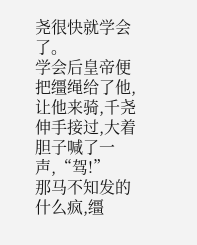尧很快就学会了。
学会后皇帝便把缰绳给了他,让他来骑,千尧伸手接过,大着胆子喊了一声,“驾!”
那马不知发的什么疯,缰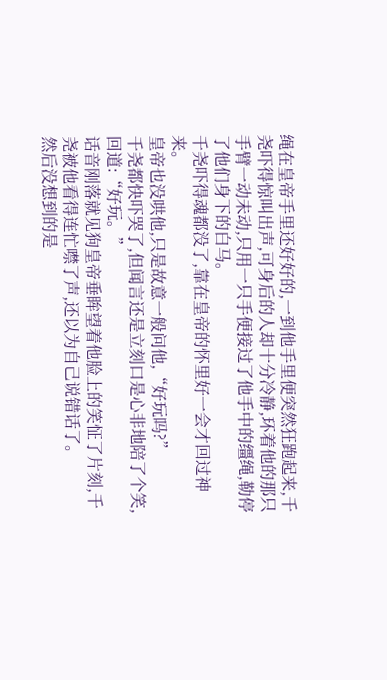绳在皇帝手里还好好的,一到他手里便突然狂跑起来,千尧吓得惊叫出声,可身后的人却十分冷静,环着他的那只手臂一动未动,只用一只手便接过了他手中的缰绳,勒停了他们身下的白马。
千尧吓得魂都没了,靠在皇帝的怀里好一会才回过神来。
皇帝也没哄他,只是故意一般问他,“好玩吗?”
千尧都快吓哭了,但闻言还是立刻口是心非地陪了个笑,回道:“好玩。”
话音刚落就见狗皇帝垂眸望着他脸上的笑怔了片刻,千尧被他看得连忙噤了声,还以为自己说错话了。
然后没想到的是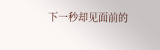下一秒却见面前的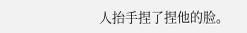人抬手捏了捏他的脸。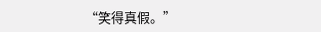“笑得真假。”